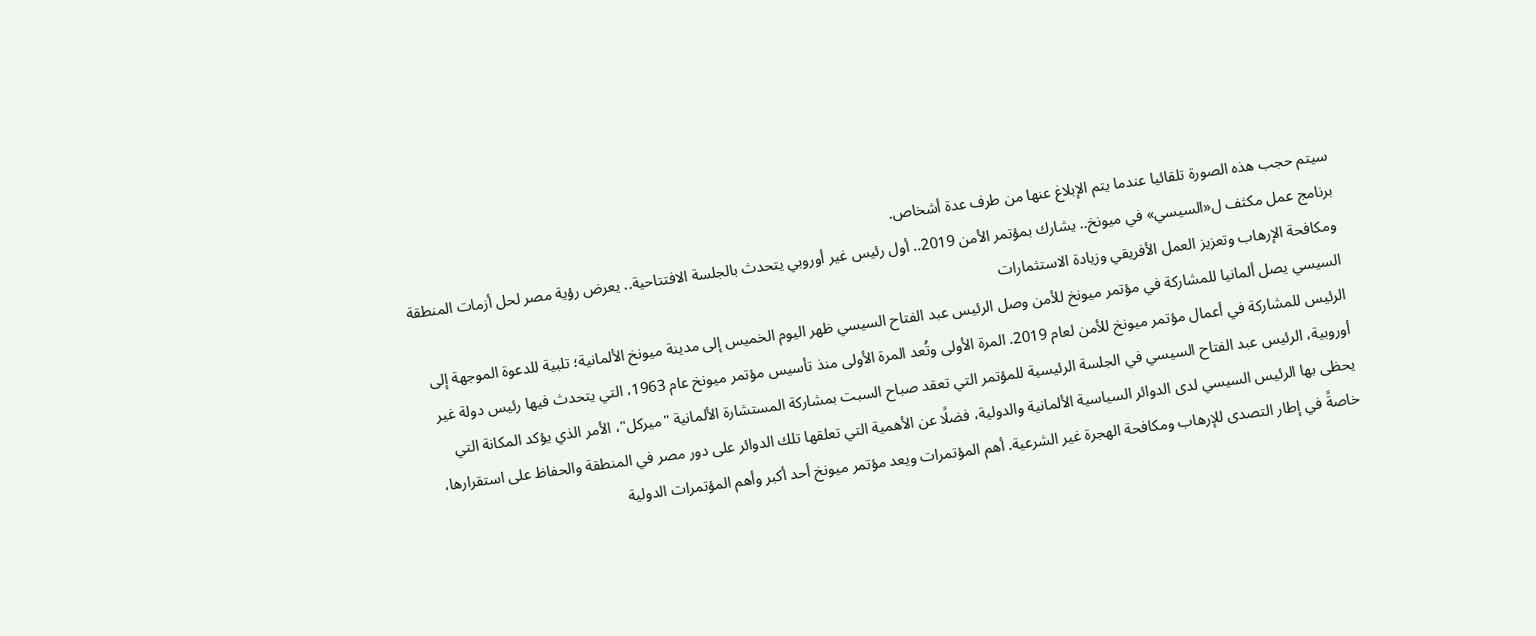سيتم حجب هذه الصورة تلقائيا عندما يتم الإبلاغ عنها من طرف عدة أشخاص.
برنامج عمل مكثف ل«السيسي» في ميونخ.. يشارك بمؤتمر الأمن 2019.. أول رئيس غير أوروبي يتحدث بالجلسة الافتتاحية.. يعرض رؤية مصر لحل أزمات المنطقة ومكافحة الإرهاب وتعزيز العمل الأفريقي وزيادة الاستثمارات
السيسي يصل ألمانيا للمشاركة في مؤتمر ميونخ للأمن وصل الرئيس عبد الفتاح السيسي ظهر اليوم الخميس إلى مدينة ميونخ الألمانية؛ تلبية للدعوة الموجهة إلى الرئيس للمشاركة في أعمال مؤتمر ميونخ للأمن لعام 2019. المرة الأولى وتُعد المرة الأولى منذ تأسيس مؤتمر ميونخ عام 1963، التي يتحدث فيها رئيس دولة غير أوروبية، الرئيس عبد الفتاح السيسي في الجلسة الرئيسية للمؤتمر التي تعقد صباح السبت بمشاركة المستشارة الألمانية "ميركل"، الأمر الذي يؤكد المكانة التي يحظى بها الرئيس السيسي لدى الدوائر السياسية الألمانية والدولية، فضلًا عن الأهمية التي تعلقها تلك الدوائر على دور مصر في المنطقة والحفاظ على استقرارها، خاصةً في إطار التصدى للإرهاب ومكافحة الهجرة غير الشرعية. أهم المؤتمرات ويعد مؤتمر ميونخ أحد أكبر وأهم المؤتمرات الدولية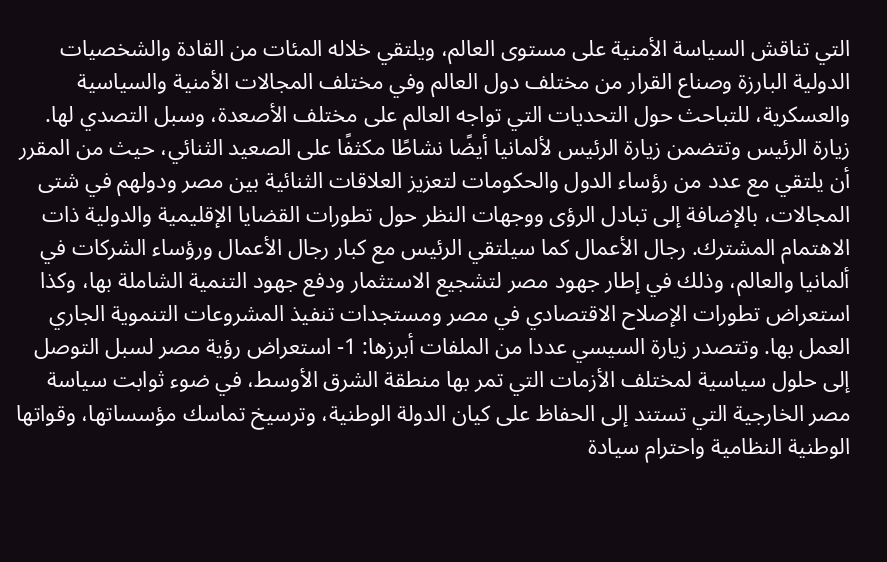التي تناقش السياسة الأمنية على مستوى العالم، ويلتقي خلاله المئات من القادة والشخصيات الدولية البارزة وصناع القرار من مختلف دول العالم وفي مختلف المجالات الأمنية والسياسية والعسكرية، للتباحث حول التحديات التي تواجه العالم على مختلف الأصعدة، وسبل التصدي لها. زيارة الرئيس وتتضمن زيارة الرئيس لألمانيا أيضًا نشاطًا مكثفًا على الصعيد الثنائي، حيث من المقرر أن يلتقي مع عدد من رؤساء الدول والحكومات لتعزيز العلاقات الثنائية بين مصر ودولهم في شتى المجالات، بالإضافة إلى تبادل الرؤى ووجهات النظر حول تطورات القضايا الإقليمية والدولية ذات الاهتمام المشترك. رجال الأعمال كما سيلتقي الرئيس مع كبار رجال الأعمال ورؤساء الشركات في ألمانيا والعالم، وذلك في إطار جهود مصر لتشجيع الاستثمار ودفع جهود التنمية الشاملة بها، وكذا استعراض تطورات الإصلاح الاقتصادي في مصر ومستجدات تنفيذ المشروعات التنموية الجاري العمل بها. وتتصدر زيارة السيسي عددا من الملفات أبرزها: 1- استعراض رؤية مصر لسبل التوصل إلى حلول سياسية لمختلف الأزمات التي تمر بها منطقة الشرق الأوسط، في ضوء ثوابت سياسة مصر الخارجية التي تستند إلى الحفاظ على كيان الدولة الوطنية، وترسيخ تماسك مؤسساتها، وقواتها الوطنية النظامية واحترام سيادة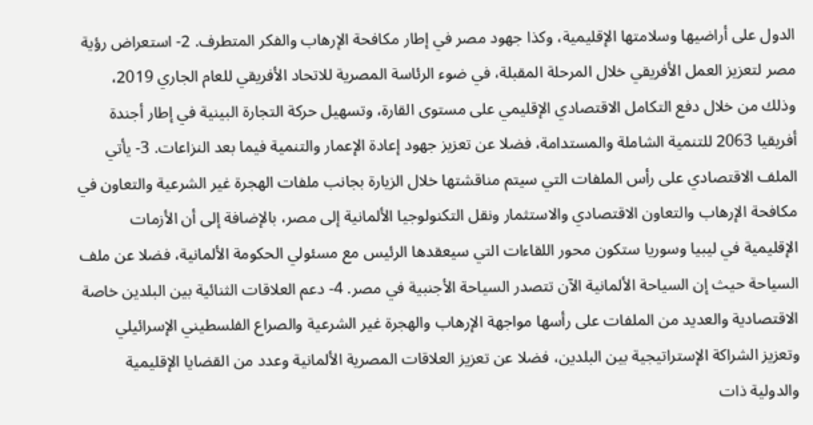الدول على أراضيها وسلامتها الإقليمية، وكذا جهود مصر في إطار مكافحة الإرهاب والفكر المتطرف. 2- استعراض رؤية مصر لتعزيز العمل الأفريقي خلال المرحلة المقبلة، في ضوء الرئاسة المصرية للاتحاد الأفريقي للعام الجاري 2019، وذلك من خلال دفع التكامل الاقتصادي الإقليمي على مستوى القارة، وتسهيل حركة التجارة البينية في إطار أجندة أفريقيا 2063 للتنمية الشاملة والمستدامة، فضلا عن تعزيز جهود إعادة الإعمار والتنمية فيما بعد النزاعات. 3- يأتي الملف الاقتصادي على رأس الملفات التي سيتم مناقشتها خلال الزيارة بجانب ملفات الهجرة غير الشرعية والتعاون في مكافحة الإرهاب والتعاون الاقتصادي والاستثمار ونقل التكنولوجيا الألمانية إلى مصر، بالإضافة إلى أن الأزمات الإقليمية في ليبيا وسوريا ستكون محور اللقاءات التي سيعقدها الرئيس مع مسئولي الحكومة الألمانية، فضلا عن ملف السياحة حيث إن السياحة الألمانية الآن تتصدر السياحة الأجنبية في مصر. 4- دعم العلاقات الثنائية بين البلدين خاصة الاقتصادية والعديد من الملفات على رأسها مواجهة الإرهاب والهجرة غير الشرعية والصراع الفلسطيني الإسرائيلي وتعزيز الشراكة الإستراتيجية بين البلدين، فضلا عن تعزيز العلاقات المصرية الألمانية وعدد من القضايا الإقليمية والدولية ذات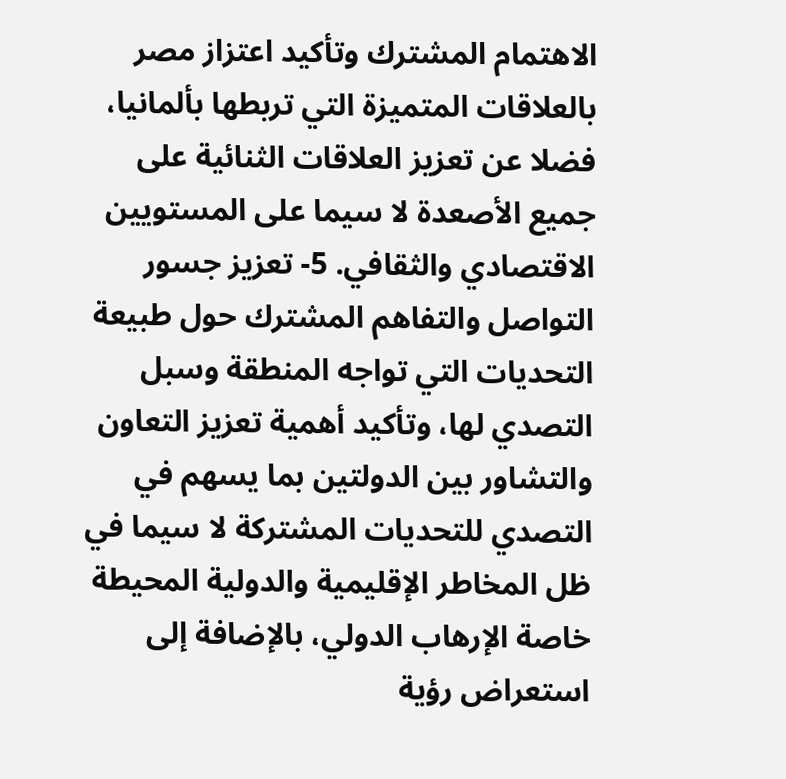الاهتمام المشترك وتأكيد اعتزاز مصر بالعلاقات المتميزة التي تربطها بألمانيا، فضلا عن تعزيز العلاقات الثنائية على جميع الأصعدة لا سيما على المستويين الاقتصادي والثقافي. 5- تعزيز جسور التواصل والتفاهم المشترك حول طبيعة التحديات التي تواجه المنطقة وسبل التصدي لها، وتأكيد أهمية تعزيز التعاون والتشاور بين الدولتين بما يسهم في التصدي للتحديات المشتركة لا سيما في ظل المخاطر الإقليمية والدولية المحيطة خاصة الإرهاب الدولي، بالإضافة إلى استعراض رؤية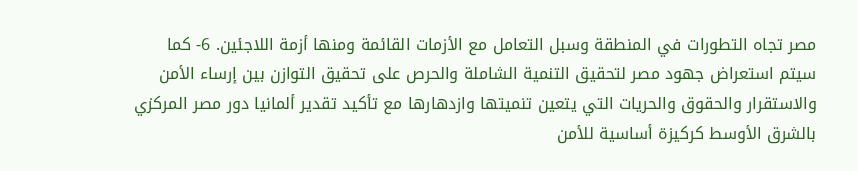مصر تجاه التطورات في المنطقة وسبل التعامل مع الأزمات القائمة ومنها أزمة اللاجئين. 6- كما سيتم استعراض جهود مصر لتحقيق التنمية الشاملة والحرص على تحقيق التوازن بين إرساء الأمن والاستقرار والحقوق والحريات التي يتعين تنميتها وازدهارها مع تأكيد تقدير ألمانيا دور مصر المركزي بالشرق الأوسط كركيزة أساسية للأمن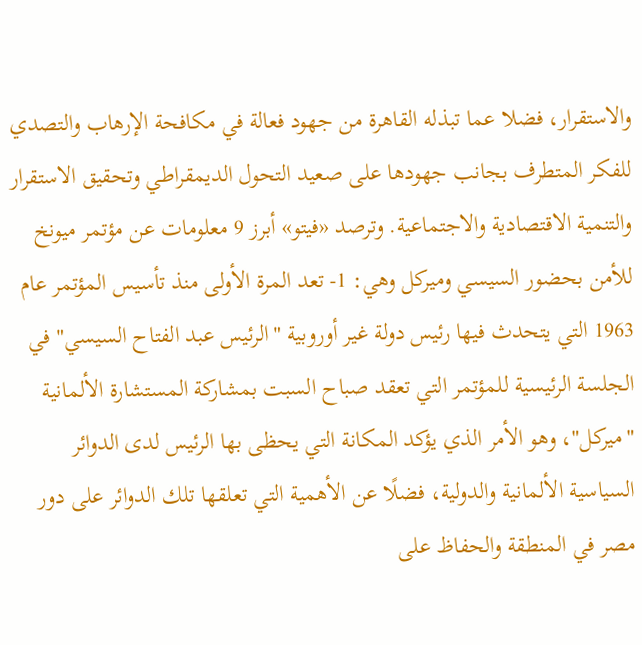والاستقرار، فضلا عما تبذله القاهرة من جهود فعالة في مكافحة الإرهاب والتصدي للفكر المتطرف بجانب جهودها على صعيد التحول الديمقراطي وتحقيق الاستقرار والتنمية الاقتصادية والاجتماعية. وترصد «فيتو» أبرز 9 معلومات عن مؤتمر ميونخ للأمن بحضور السيسي وميركل وهي: 1- تعد المرة الأولى منذ تأسيس المؤتمر عام 1963 التي يتحدث فيها رئيس دولة غير أوروبية "الرئيس عبد الفتاح السيسي" في الجلسة الرئيسية للمؤتمر التي تعقد صباح السبت بمشاركة المستشارة الألمانية "ميركل"، وهو الأمر الذي يؤكد المكانة التي يحظى بها الرئيس لدى الدوائر السياسية الألمانية والدولية، فضلًا عن الأهمية التي تعلقها تلك الدوائر على دور مصر في المنطقة والحفاظ على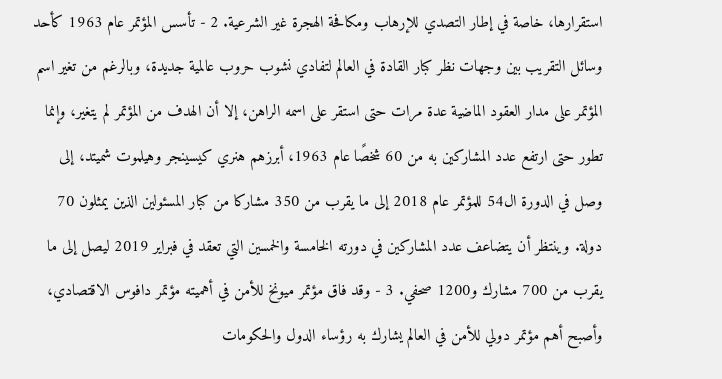استقرارها، خاصة في إطار التصدي للإرهاب ومكافحة الهجرة غير الشرعية. 2 - تأسس المؤتمر عام 1963 كأحد وسائل التقريب بين وجهات نظر كبار القادة في العالم لتفادي نشوب حروب عالمية جديدة، وبالرغم من تغير اسم المؤتمر على مدار العقود الماضية عدة مرات حتى استقر على اسمه الراهن، إلا أن الهدف من المؤتمر لم يتغير، وإنما تطور حتى ارتفع عدد المشاركين به من 60 شخصًا عام 1963، أبرزهم هنري كيسينجر وهيلموت شميتد، إلى وصل في الدورة ال54 للمؤتمر عام 2018 إلى ما يقرب من 350 مشاركا من كبار المسئولين الذين يمثلون 70 دولة. وينتظر أن يتضاعف عدد المشاركين في دورته الخامسة والخمسين التي تعقد في فبراير 2019 ليصل إلى ما يقرب من 700 مشارك و1200 صحفي. 3 - وقد فاق مؤتمر ميونخ للأمن في أهميته مؤتمر دافوس الاقتصادي، وأصبح أهم مؤتمر دولي للأمن في العالم يشارك به رؤساء الدول والحكومات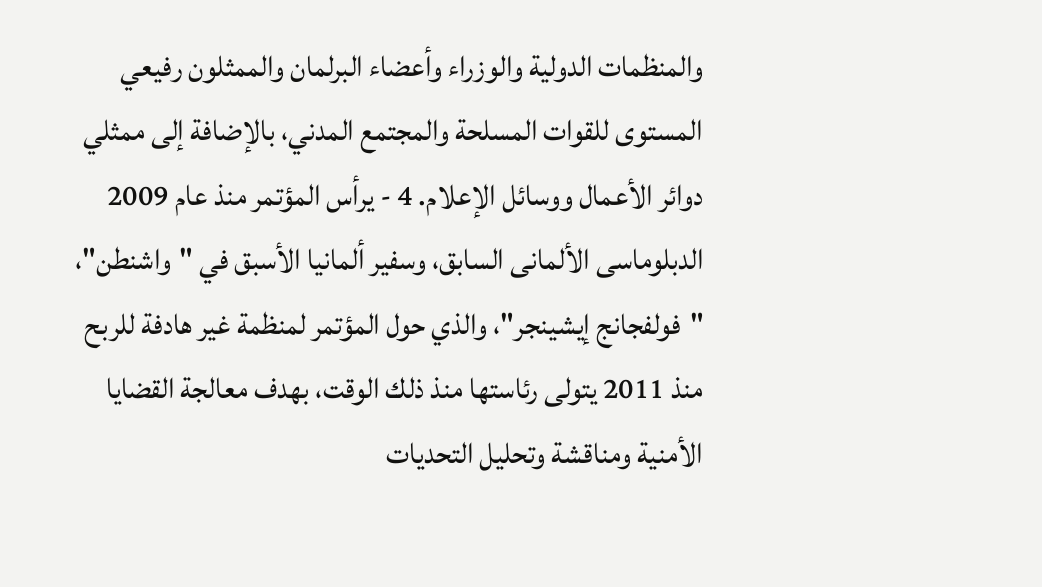والمنظمات الدولية والوزراء وأعضاء البرلمان والممثلون رفيعي المستوى للقوات المسلحة والمجتمع المدني، بالإضافة إلى ممثلي دوائر الأعمال ووسائل الإعلام. 4 - يرأس المؤتمر منذ عام 2009 الدبلوماسى الألمانى السابق، وسفير ألمانيا الأسبق في "واشنطن"، "فولفجانج إيشينجر"، والذي حول المؤتمر لمنظمة غير هادفة للربح منذ 2011 يتولى رئاستها منذ ذلك الوقت، بهدف معالجة القضايا الأمنية ومناقشة وتحليل التحديات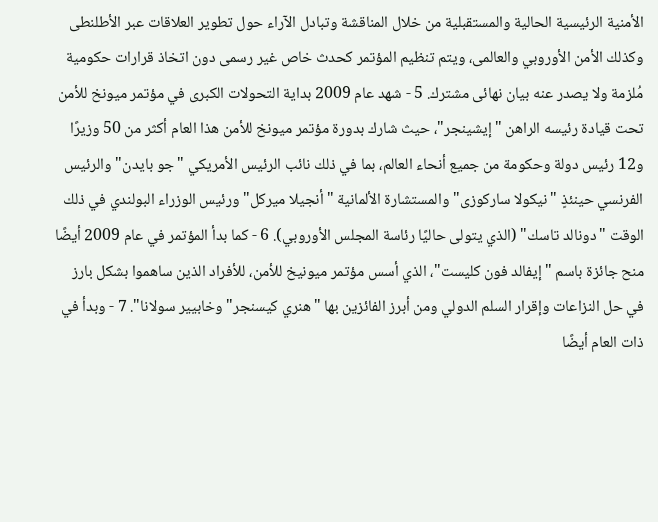الأمنية الرئيسية الحالية والمستقبلية من خلال المناقشة وتبادل الآراء حول تطوير العلاقات عبر الأطلنطى وكذلك الأمن الأوروبي والعالمى، ويتم تنظيم المؤتمر كحدث خاص غير رسمى دون اتخاذ قرارات حكومية مُلزمة ولا يصدر عنه بيان نهائى مشترك. 5 - شهد عام 2009 بداية التحولات الكبرى في مؤتمر ميونخ للأمن تحت قيادة رئيسه الراهن "إيشينجر"، حيث شارك بدورة مؤتمر ميونخ للأمن هذا العام أكثر من 50 وزيرًا و12 رئيس دولة وحكومة من جميع أنحاء العالم، بما في ذلك نائب الرئيس الأمريكي "جو بايدن" والرئيس الفرنسي حينئذٍ "نيكولا ساركوزى" والمستشارة الألمانية "أنجيلا ميركل" ورئيس الوزراء البولندي في ذلك الوقت "دونالد تاسك" (الذي يتولى حاليًا رئاسة المجلس الأوروبي). 6 - كما بدأ المؤتمر في عام 2009 أيضًا منح جائزة باسم "إيفالد فون كليست"، الذي أسس مؤتمر ميونيخ للأمن، للأفراد الذين ساهموا بشكل بارز في حل النزاعات وإقرار السلم الدولي ومن أبرز الفائزين بها "هنري كيسنجر" وخابيير سولانا". 7 - وبدأ في ذات العام أيضًا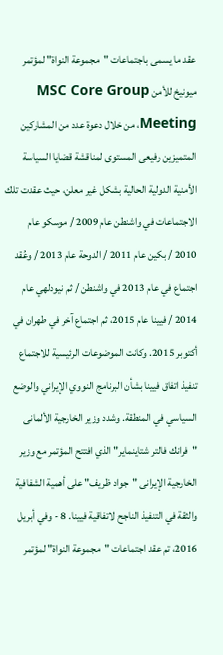عقد ما يسمى باجتماعات "مجموعة النواة" لمؤتمر ميونيخ للأمن MSC Core Group Meeting، من خلال دعوة عدد من المشاركين المتميزين رفيعى المستوى لمناقشة قضايا السياسة الأمنية الدولية الحالية بشكل غير معلن، حيث عقدت تلك الاجتماعات في واشنطن عام 2009 / موسكو عام 2010 / بكين عام 2011 / الدوحة عام 2013 / وعُقد اجتماع في عام 2013 في واشنطن / ثم نيودلهي عام 2014 / فيينا عام 2015، ثم اجتماع آخر في طهران في أكتوبر 2015. وكانت الموضوعات الرئيسية للاجتماع تنفيذ اتفاق فيينا بشأن البرنامج النووي الإيراني والوضع السياسي في المنطقة. وشدد وزير الخارجية الألمانى "فرانك فالتر شتاينماير" الذي افتتح المؤتمر مع وزير الخارجية الإيرانى "جواد ظريف" على أهمية الشفافية والثقة في التنفيذ الناجح لاتفاقية فيينا. 8 - وفي أبريل 2016، تم عقد اجتماعات "مجموعة النواة" لمؤتمر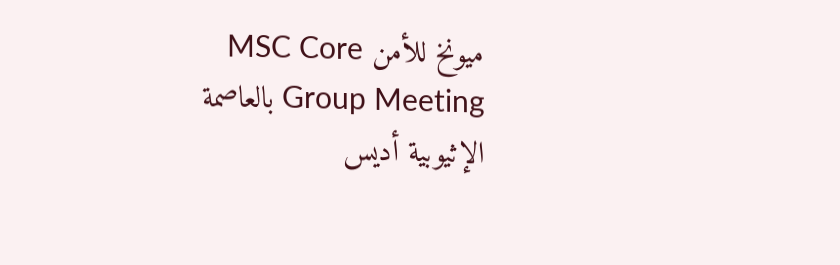ميونخ للأمن MSC Core Group Meeting بالعاصمة الإثيوبية أديس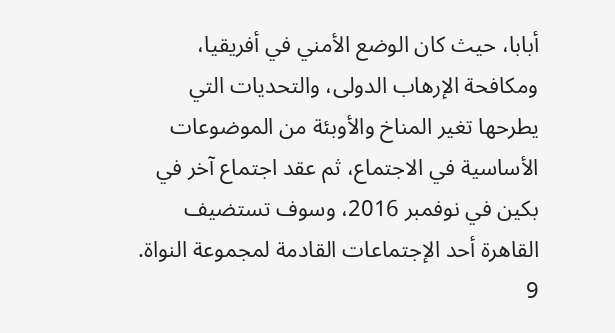أبابا، حيث كان الوضع الأمني في أفريقيا، ومكافحة الإرهاب الدولى، والتحديات التي يطرحها تغير المناخ والأوبئة من الموضوعات الأساسية في الاجتماع، ثم عقد اجتماع آخر في بكين في نوفمبر 2016، وسوف تستضيف القاهرة أحد الإجتماعات القادمة لمجموعة النواة. 9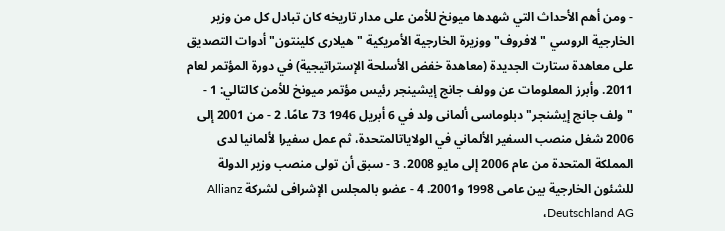- ومن أهم الأحداث التي شهدها ميونخ للأمن على مدار تاريخه كان تبادل كل من وزير الخارجية الروسي "لافروف" ووزيرة الخارجية الأمريكية "هيلارى كلينتون" أدوات التصديق على معاهدة ستارت الجديدة (معاهدة خفض الأسلحة الإستراتيجية) في دورة المؤتمر لعام 2011. وأبرز المعلومات عن وولف جانج إيشينجر رئيس مؤتمر ميونخ للأمن كالتالي: 1 - "ولف جانج إيشنجر" دبلوماسى ألمانى ولد في 6 أبريل 1946 73 عامًا. 2 - من 2001 إلى 2006 شغل منصب السفير الألماني في الولاياتالمتحدة، ثم عمل سفيرا لألمانيا لدى المملكة المتحدة من عام 2006 إلى مايو 2008. 3 - سبق أن تولى منصب وزير الدولة للشئون الخارجية بين عامى 1998 و2001. 4 - عضو بالمجلس الإشرافى لشركة Allianz Deutschland AG،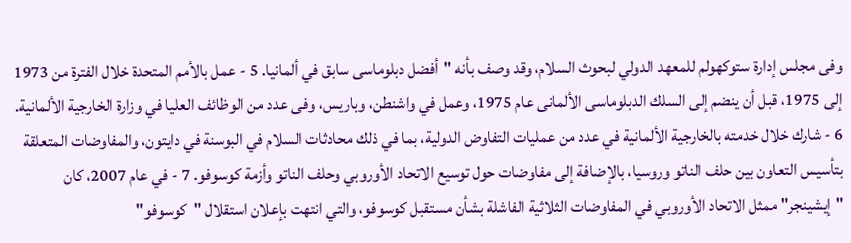وفى مجلس إدارة ستوكهولم للمعهد الدولي لبحوث السلام، وقد وصف بأنه "أفضل دبلوماسى سابق في ألمانيا. 5 - عمل بالأمم المتحدة خلال الفترة من 1973 إلى 1975، قبل أن ينضم إلى السلك الدبلوماسى الألمانى عام 1975، وعمل في واشنطن، وباريس، وفى عدد من الوظائف العليا في وزارة الخارجية الألمانية. 6 - شارك خلال خدمته بالخارجية الألمانية في عدد من عمليات التفاوض الدولية، بما في ذلك محادثات السلام في البوسنة في دايتون، والمفاوضات المتعلقة بتأسيس التعاون بين حلف الناتو وروسيا، بالإضافة إلى مفاوضات حول توسيع الاتحاد الأوروبي وحلف الناتو وأزمة كوسوفو. 7 - في عام 2007، كان "إيشينجر" ممثل الاتحاد الأوروبي في المفاوضات الثلاثية الفاشلة بشأن مستقبل كوسوفو، والتي انتهت بإعلان استقلال "كوسوفو"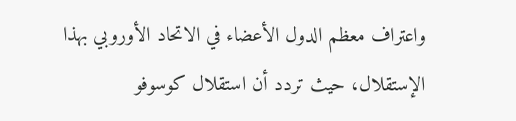واعتراف معظم الدول الأعضاء في الاتحاد الأوروبي بهذا الإستقلال، حيث تردد أن استقلال كوسوفو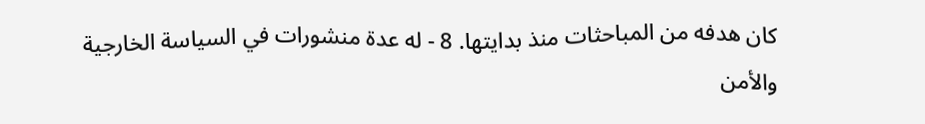كان هدفه من المباحثات منذ بدايتها. 8 - له عدة منشورات في السياسة الخارجية والأمن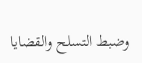وضبط التسلح والقضايا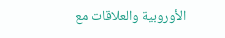الأوروبية والعلاقات مع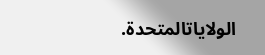الولاياتالمتحدة.